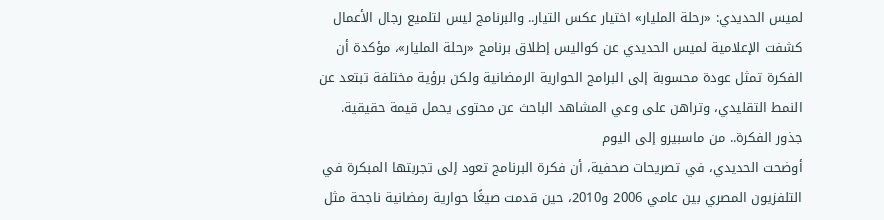لميس الحديدي: «رحلة المليار» اختيار عكس التيار.. والبرنامج ليس لتلميع رجال الأعمال
كشفت الإعلامية لميس الحديدي عن كواليس إطلاق برنامج «رحلة المليار»، مؤكدة أن الفكرة تمثل عودة محسوبة إلى البرامج الحوارية الرمضانية ولكن برؤية مختلفة تبتعد عن النمط التقليدي، وتراهن على وعي المشاهد الباحث عن محتوى يحمل قيمة حقيقية.
جذور الفكرة.. من ماسبيرو إلى اليوم
أوضحت الحديدي، في تصريحات صحفية، أن فكرة البرنامج تعود إلى تجربتها المبكرة في التلفزيون المصري بين عامي 2006 و2010، حين قدمت صيغًا حوارية رمضانية ناجحة مثل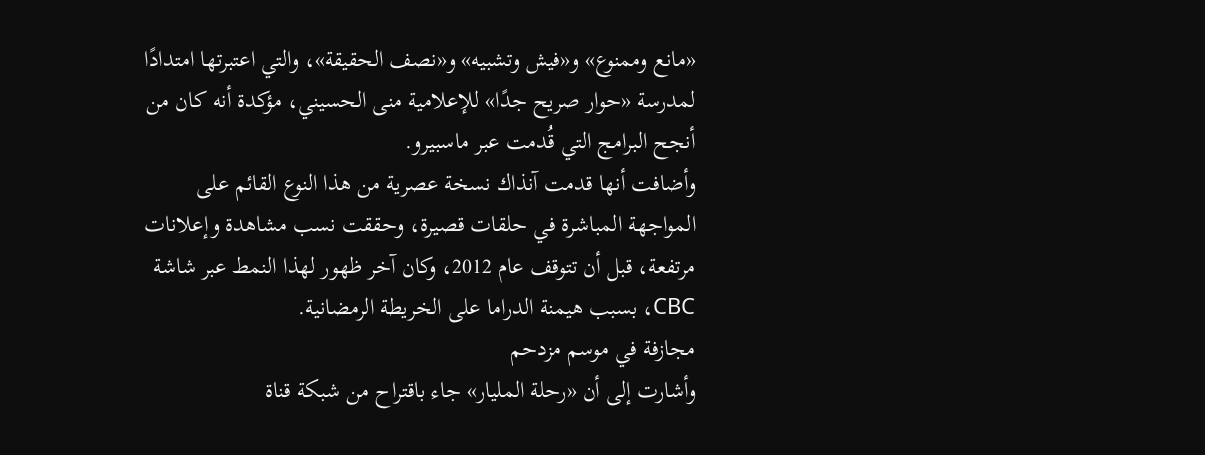«مانع وممنوع» و«فيش وتشبيه» و«نصف الحقيقة»، والتي اعتبرتها امتدادًا لمدرسة «حوار صريح جدًا» للإعلامية منى الحسيني، مؤكدة أنه كان من أنجح البرامج التي قُدمت عبر ماسبيرو.
وأضافت أنها قدمت آنذاك نسخة عصرية من هذا النوع القائم على المواجهة المباشرة في حلقات قصيرة، وحققت نسب مشاهدة وإعلانات مرتفعة، قبل أن تتوقف عام 2012، وكان آخر ظهور لهذا النمط عبر شاشة CBC، بسبب هيمنة الدراما على الخريطة الرمضانية.
مجازفة في موسم مزدحم
وأشارت إلى أن «رحلة المليار» جاء باقتراح من شبكة قناة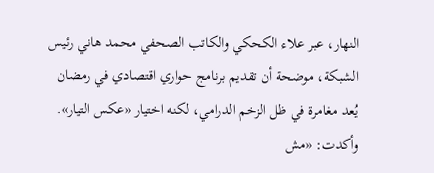النهار، عبر علاء الكحكي والكاتب الصحفي محمد هاني رئيس الشبكة، موضحة أن تقديم برنامج حواري اقتصادي في رمضان يُعد مغامرة في ظل الزخم الدرامي، لكنه اختيار «عكس التيار».
وأكدت: «مش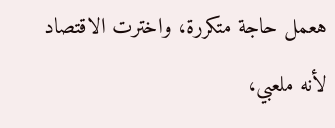هعمل حاجة متكررة، واخترت الاقتصاد لأنه ملعبي،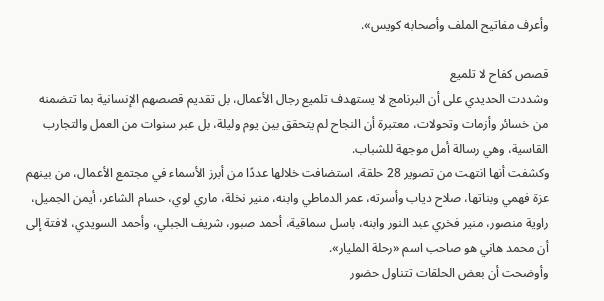وأعرف مفاتيح الملف وأصحابه كويس».

قصص كفاح لا تلميع
وشددت الحديدي على أن البرنامج لا يستهدف تلميع رجال الأعمال، بل تقديم قصصهم الإنسانية بما تتضمنه من خسائر وأزمات وتحولات، معتبرة أن النجاح لم يتحقق بين يوم وليلة، بل عبر سنوات من العمل والتجارب القاسية، وهي رسالة أمل موجهة للشباب.
وكشفت أنها انتهت من تصوير 28 حلقة، استضافت خلالها عددًا من أبرز الأسماء في مجتمع الأعمال، من بينهم عزة فهمي وبناتها، صلاح دياب وأسرته، عمر الدماطي وابنه، منير نخلة، ماري لوي، حسام الشاعر، أيمن الجميل، راوية منصور، منير فخري عبد النور وابنه، باسل سماقية، أحمد صبور، شريف الجبلي، وأحمد السويدي، لافتة إلى أن محمد هاني هو صاحب اسم «رحلة المليار».
وأوضحت أن بعض الحلقات تتناول حضور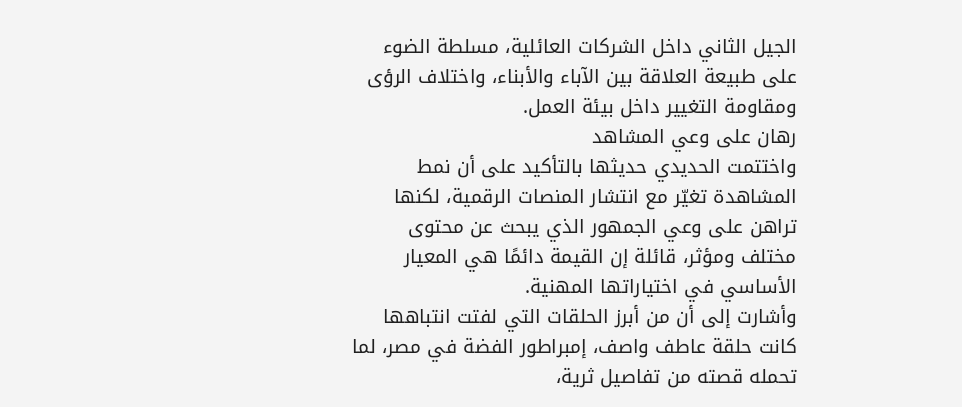الجيل الثاني داخل الشركات العائلية، مسلطة الضوء على طبيعة العلاقة بين الآباء والأبناء، واختلاف الرؤى ومقاومة التغيير داخل بيئة العمل.
رهان على وعي المشاهد
واختتمت الحديدي حديثها بالتأكيد على أن نمط المشاهدة تغيّر مع انتشار المنصات الرقمية، لكنها تراهن على وعي الجمهور الذي يبحث عن محتوى مختلف ومؤثر، قائلة إن القيمة دائمًا هي المعيار الأساسي في اختياراتها المهنية.
وأشارت إلى أن من أبرز الحلقات التي لفتت انتباهها كانت حلقة عاطف واصف، إمبراطور الفضة في مصر، لما تحمله قصته من تفاصيل ثرية،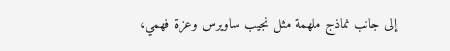إلى جانب نماذج ملهمة مثل نجيب ساويرس وعزة فهمي،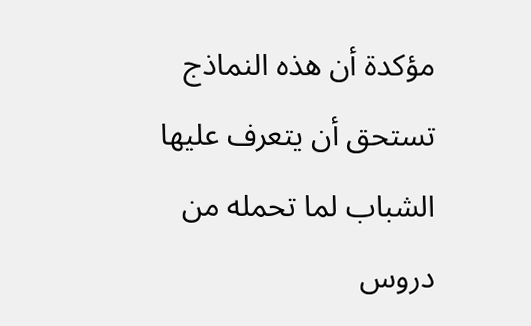مؤكدة أن هذه النماذج تستحق أن يتعرف عليها الشباب لما تحمله من دروس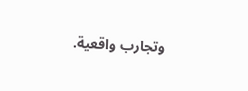وتجارب واقعية.